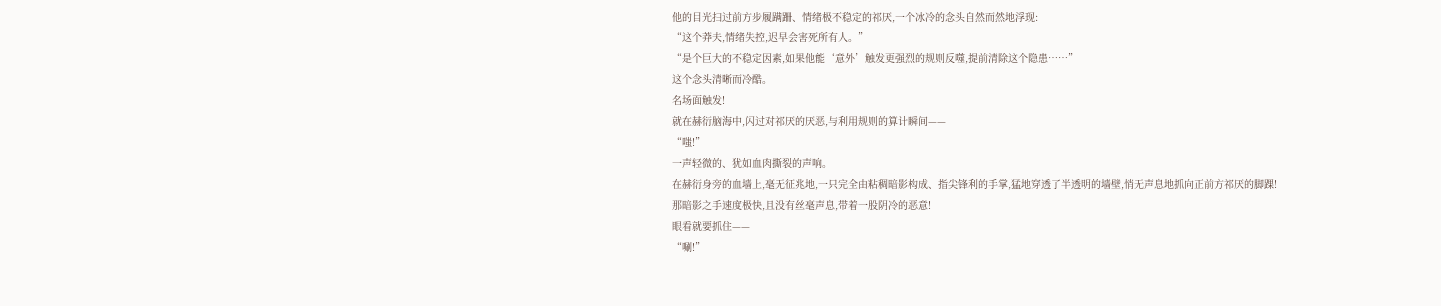他的目光扫过前方步履蹒跚、情绪极不稳定的祁厌,一个冰冷的念头自然而然地浮现:
“这个莽夫,情绪失控,迟早会害死所有人。”
“是个巨大的不稳定因素,如果他能‘意外’触发更强烈的规则反噬,提前清除这个隐患……”
这个念头清晰而冷酷。
名场面触发!
就在赫衍脑海中,闪过对祁厌的厌恶,与利用规则的算计瞬间——
“嗤!”
一声轻微的、犹如血肉撕裂的声响。
在赫衍身旁的血墙上,毫无征兆地,一只完全由粘稠暗影构成、指尖锋利的手掌,猛地穿透了半透明的墙壁,悄无声息地抓向正前方祁厌的脚踝!
那暗影之手速度极快,且没有丝毫声息,带着一股阴冷的恶意!
眼看就要抓住——
“唰!”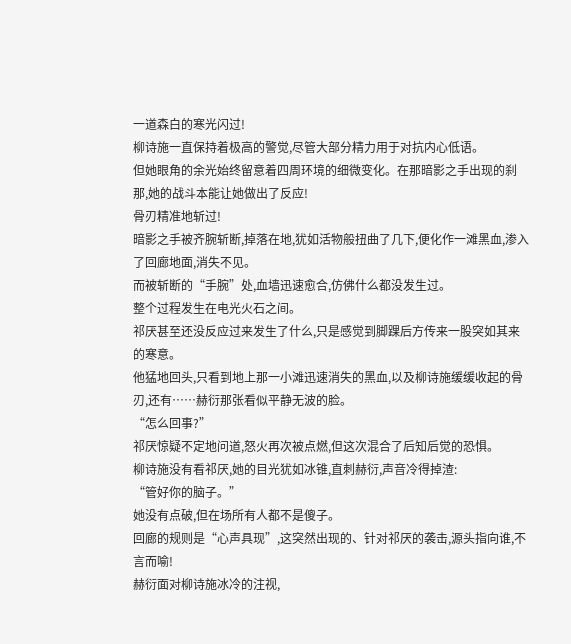一道森白的寒光闪过!
柳诗施一直保持着极高的警觉,尽管大部分精力用于对抗内心低语。
但她眼角的余光始终留意着四周环境的细微变化。在那暗影之手出现的刹那,她的战斗本能让她做出了反应!
骨刃精准地斩过!
暗影之手被齐腕斩断,掉落在地,犹如活物般扭曲了几下,便化作一滩黑血,渗入了回廊地面,消失不见。
而被斩断的“手腕”处,血墙迅速愈合,仿佛什么都没发生过。
整个过程发生在电光火石之间。
祁厌甚至还没反应过来发生了什么,只是感觉到脚踝后方传来一股突如其来的寒意。
他猛地回头,只看到地上那一小滩迅速消失的黑血,以及柳诗施缓缓收起的骨刃,还有……赫衍那张看似平静无波的脸。
“怎么回事?”
祁厌惊疑不定地问道,怒火再次被点燃,但这次混合了后知后觉的恐惧。
柳诗施没有看祁厌,她的目光犹如冰锥,直刺赫衍,声音冷得掉渣:
“管好你的脑子。”
她没有点破,但在场所有人都不是傻子。
回廊的规则是“心声具现”,这突然出现的、针对祁厌的袭击,源头指向谁,不言而喻!
赫衍面对柳诗施冰冷的注视,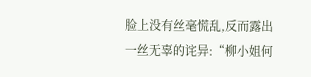脸上没有丝毫慌乱,反而露出一丝无辜的诧异:“柳小姐何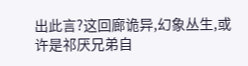出此言?这回廊诡异,幻象丛生,或许是祁厌兄弟自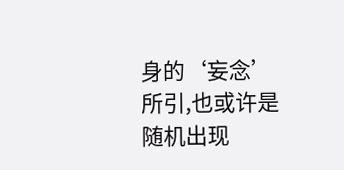身的‘妄念’所引,也或许是随机出现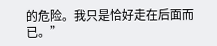的危险。我只是恰好走在后面而已。”